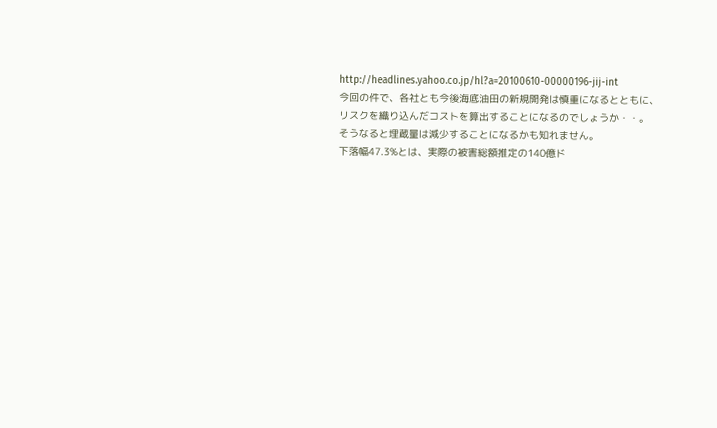http://headlines.yahoo.co.jp/hl?a=20100610-00000196-jij-int
今回の件で、各社とも今後海底油田の新規開発は慎重になるとともに、リスクを織り込んだコストを算出することになるのでしょうか・・。
そうなると埋蔵量は減少することになるかも知れません。
下落幅47.3%とは、実際の被害総額推定の140億ド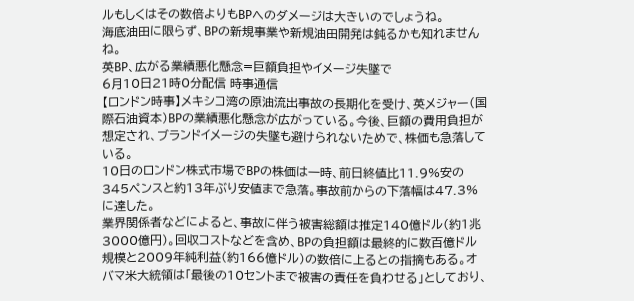ルもしくはその数倍よりもBPへのダメージは大きいのでしょうね。
海底油田に限らず、BPの新規事業や新規油田開発は鈍るかも知れませんね。
英BP、広がる業績悪化懸念=巨額負担やイメージ失墜で
6月10日21時0分配信 時事通信
【ロンドン時事】メキシコ湾の原油流出事故の長期化を受け、英メジャー(国際石油資本)BPの業績悪化懸念が広がっている。今後、巨額の費用負担が想定され、ブランドイメージの失墜も避けられないためで、株価も急落している。
10日のロンドン株式市場でBPの株価は一時、前日終値比11.9%安の345ペンスと約13年ぶり安値まで急落。事故前からの下落幅は47.3%に達した。
業界関係者などによると、事故に伴う被害総額は推定140億ドル(約1兆3000億円)。回収コストなどを含め、BPの負担額は最終的に数百億ドル規模と2009年純利益(約166億ドル)の数倍に上るとの指摘もある。オバマ米大統領は「最後の10セントまで被害の責任を負わせる」としており、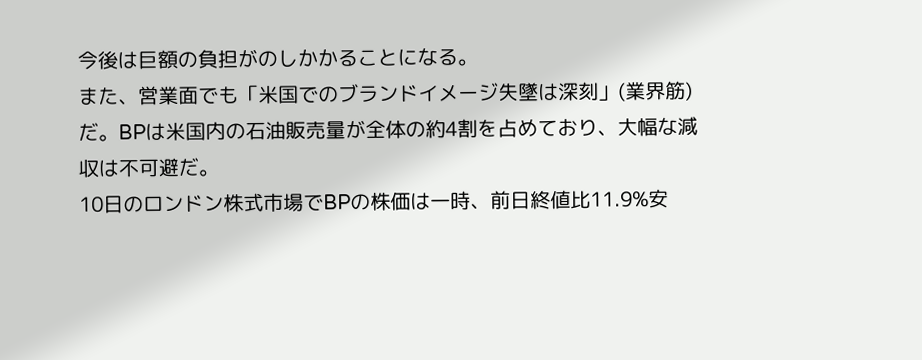今後は巨額の負担がのしかかることになる。
また、営業面でも「米国でのブランドイメージ失墜は深刻」(業界筋)だ。BPは米国内の石油販売量が全体の約4割を占めており、大幅な減収は不可避だ。
10日のロンドン株式市場でBPの株価は一時、前日終値比11.9%安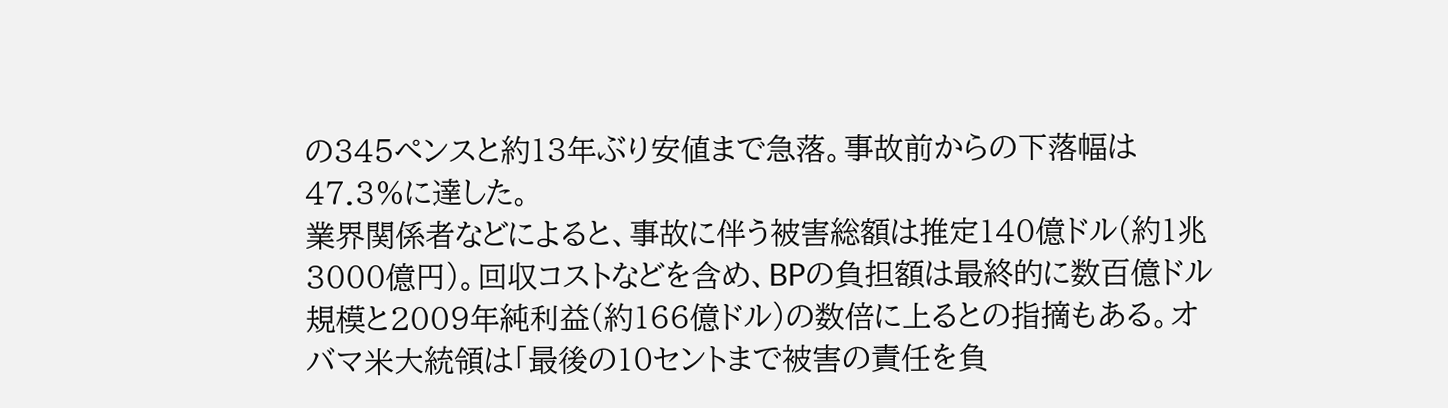の345ペンスと約13年ぶり安値まで急落。事故前からの下落幅は47.3%に達した。
業界関係者などによると、事故に伴う被害総額は推定140億ドル(約1兆3000億円)。回収コストなどを含め、BPの負担額は最終的に数百億ドル規模と2009年純利益(約166億ドル)の数倍に上るとの指摘もある。オバマ米大統領は「最後の10セントまで被害の責任を負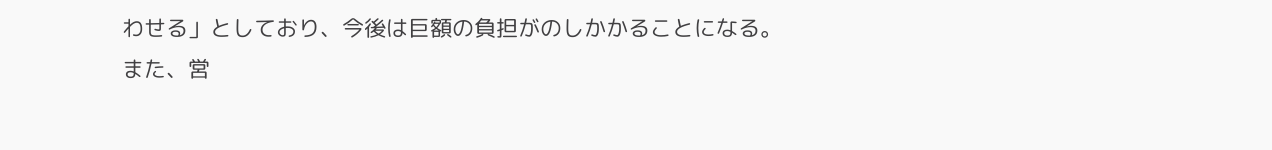わせる」としており、今後は巨額の負担がのしかかることになる。
また、営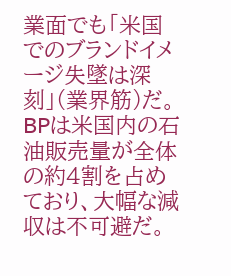業面でも「米国でのブランドイメージ失墜は深刻」(業界筋)だ。BPは米国内の石油販売量が全体の約4割を占めており、大幅な減収は不可避だ。